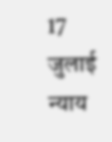17 जुलाई न्याय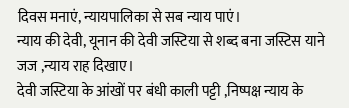दिवस मनाएं, न्यायपालिका से सब न्याय पाएं।
न्याय की देवी, यूनान की देवी जस्टिया से शब्द बना जस्टिस याने जज ,न्याय राह दिखाए।
देवी जस्टिया के आंखों पर बंधी काली पट्टी ,निष्पक्ष न्याय के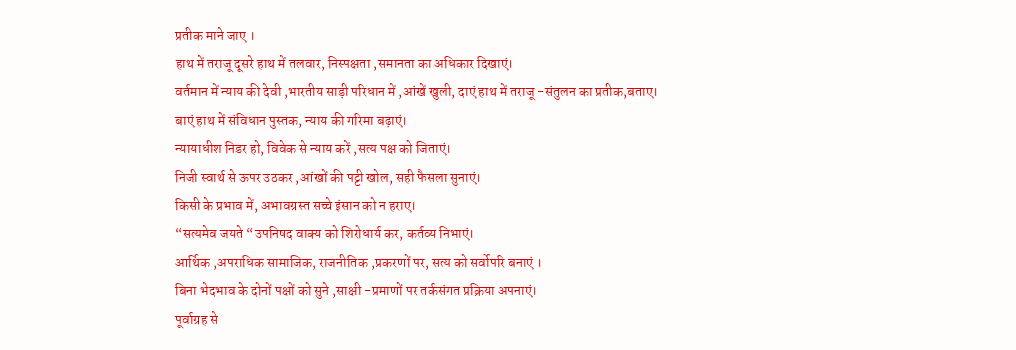प्रतीक माने जाए ।
हाथ में तराजू दूसरे हाथ में तलवार, निस्पक्षता ,समानता का अधिकार दिखाएं।
वर्तमान में न्याय की देवी ,भारतीय साड़ी परिधान में ,आंखें खुली, दाएं हाथ में तराजू -संतुलन का प्रतीक,बताए।
बाएं हाथ में संविधान पुस्तक, न्याय की गरिमा बढ़ाएं।
न्यायाधीश निडर हो, विवेक से न्याय करें ,सत्य पक्ष को जिताएं।
निजी स्वार्थ से ऊपर उठकर ,आंखों की पट्टी खोल, सही फैसला सुनाएं।
किसी के प्रभाव में, अभावग्रस्त सच्चे इंसान को न हराए।
“सत्यमेव जयते “उपनिषद वाक्य को शिरोधार्य कर, कर्तव्य निभाएं।
आर्थिक ,अपराधिक सामाजिक, राजनीतिक ,प्रकरणों पर, सत्य को सर्वोपरि बनाएं ।
बिना भेदभाव के दोनों पक्षों को सुने ,साक्षी -प्रमाणों पर तर्कसंगत प्रक्रिया अपनाएं।
पूर्वाग्रह से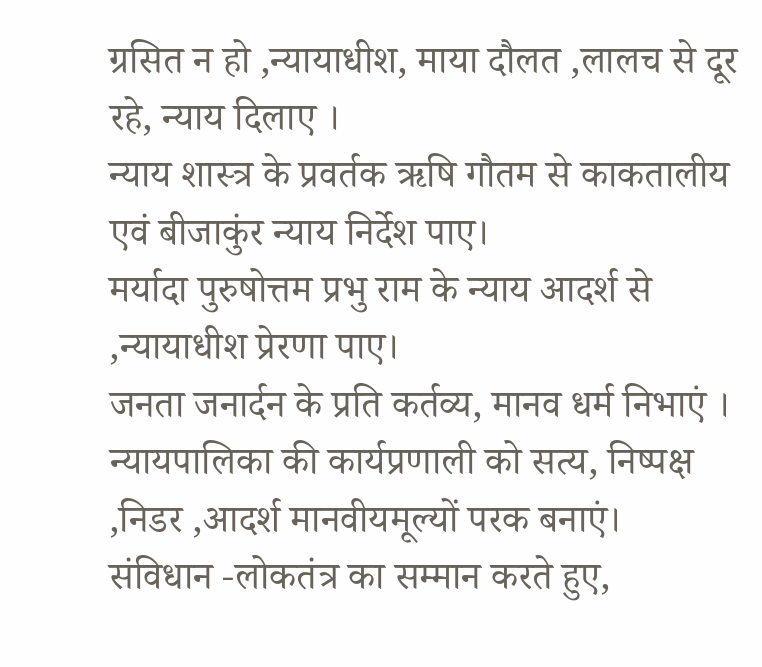ग्रसित न हो ,न्यायाधीश, माया दौलत ,लालच से दूर रहे, न्याय दिलाए ।
न्याय शास्त्र के प्रवर्तक ऋषि गौतम से काकतालीय एवं बीजाकुंर न्याय निर्देश पाए।
मर्यादा पुरुषोत्तम प्रभु राम के न्याय आदर्श से ,न्यायाधीश प्रेरणा पाए।
जनता जनार्दन के प्रति कर्तव्य, मानव धर्म निभाएं ।
न्यायपालिका की कार्यप्रणाली को सत्य, निष्पक्ष ,निडर ,आदर्श मानवीयमूल्यों परक बनाएं।
संविधान -लोकतंत्र का सम्मान करते हुए,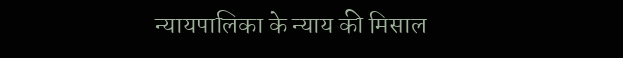न्यायपालिका के न्याय की मिसाल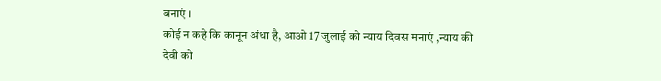बनाएं ।
कोई न कहे कि कानून अंधा है, आओ 17 जुलाई को न्याय दिवस मनाएं ,न्याय की देवी को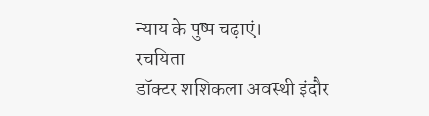न्याय के पुष्प चढ़ाएं।
रचयिता
डॉक्टर शशिकला अवस्थी इंदौर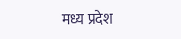मध्य प्रदेश